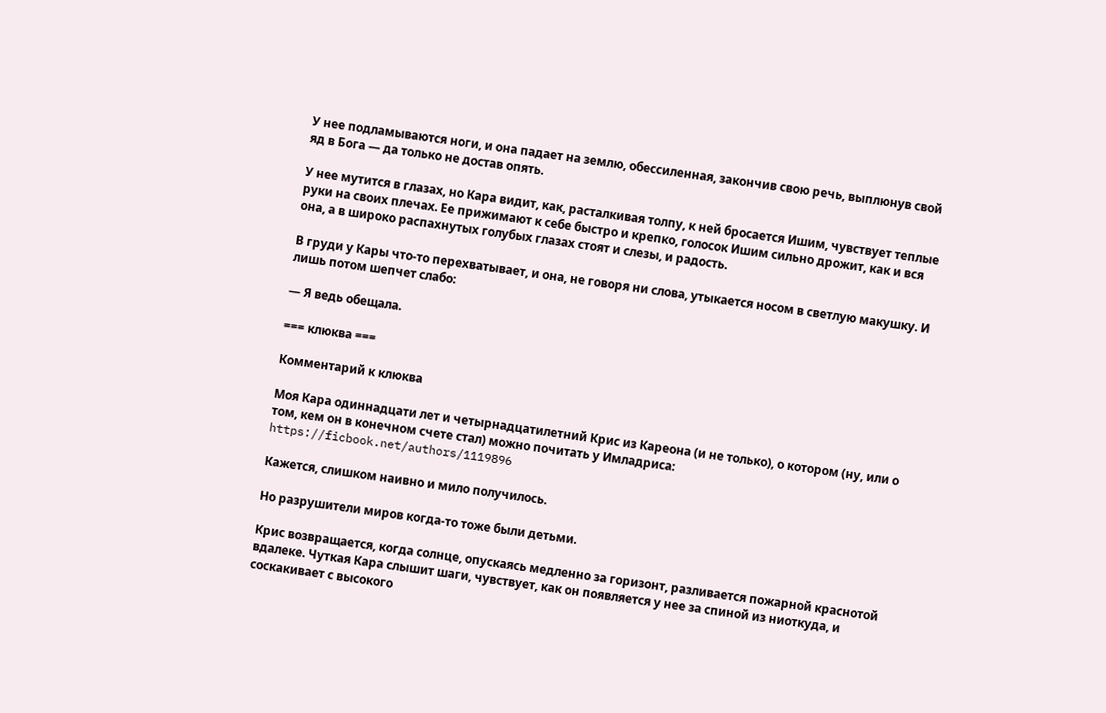У нее подламываются ноги, и она падает на землю, обессиленная, закончив свою речь, выплюнув свой яд в Бога — да только не достав опять.

У нее мутится в глазах, но Кара видит, как, расталкивая толпу, к ней бросается Ишим, чувствует теплые руки на своих плечах. Ее прижимают к себе быстро и крепко, голосок Ишим сильно дрожит, как и вся она, а в широко распахнутых голубых глазах стоят и слезы, и радость.

В груди у Кары что-то перехватывает, и она, не говоря ни слова, утыкается носом в светлую макушку. И лишь потом шепчет слабо:

— Я ведь обещала.

=== клюква ===

Комментарий к клюква

Моя Кара одиннадцати лет и четырнадцатилетний Крис из Кареона (и не только), о котором (ну, или о том, кем он в конечном счете стал) можно почитать у Имладриса: https://ficbook.net/authors/1119896

Кажется, слишком наивно и мило получилось.

Но разрушители миров когда-то тоже были детьми.

Крис возвращается, когда солнце, опускаясь медленно за горизонт, разливается пожарной краснотой вдалеке. Чуткая Кара слышит шаги, чувствует, как он появляется у нее за спиной из ниоткуда, и соскакивает с высокого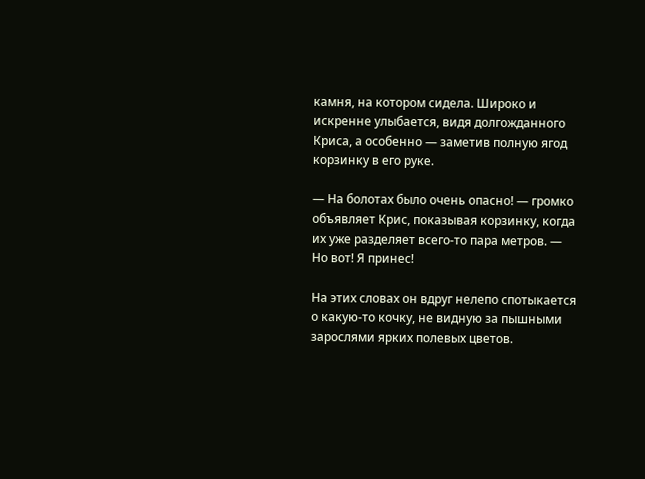камня, на котором сидела. Широко и искренне улыбается, видя долгожданного Криса, а особенно — заметив полную ягод корзинку в его руке.

— На болотах было очень опасно! — громко объявляет Крис, показывая корзинку, когда их уже разделяет всего-то пара метров. — Но вот! Я принес!

На этих словах он вдруг нелепо спотыкается о какую-то кочку, не видную за пышными зарослями ярких полевых цветов.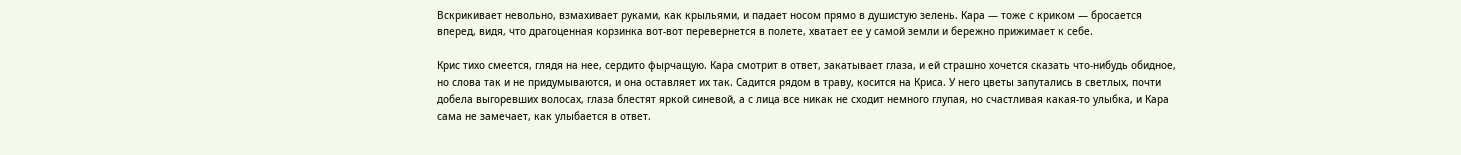Вскрикивает невольно, взмахивает руками, как крыльями, и падает носом прямо в душистую зелень. Кара — тоже с криком — бросается вперед, видя, что драгоценная корзинка вот-вот перевернется в полете, хватает ее у самой земли и бережно прижимает к себе.

Крис тихо смеется, глядя на нее, сердито фырчащую. Кара смотрит в ответ, закатывает глаза, и ей страшно хочется сказать что-нибудь обидное, но слова так и не придумываются, и она оставляет их так. Садится рядом в траву, косится на Криса. У него цветы запутались в светлых, почти добела выгоревших волосах, глаза блестят яркой синевой, а с лица все никак не сходит немного глупая, но счастливая какая-то улыбка, и Кара сама не замечает, как улыбается в ответ.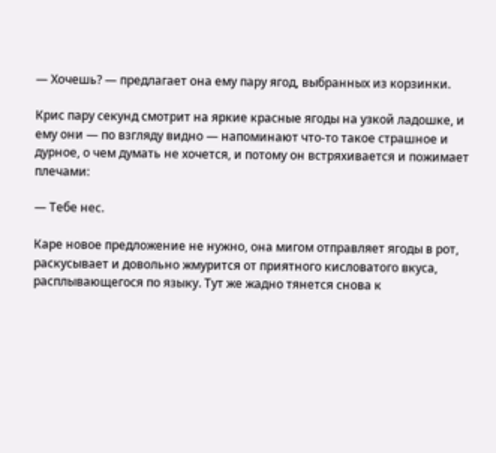— Хочешь? — предлагает она ему пару ягод, выбранных из корзинки.

Крис пару секунд смотрит на яркие красные ягоды на узкой ладошке, и ему они — по взгляду видно — напоминают что-то такое страшное и дурное, о чем думать не хочется, и потому он встряхивается и пожимает плечами:

— Тебе нес.

Каре новое предложение не нужно, она мигом отправляет ягоды в рот, раскусывает и довольно жмурится от приятного кисловатого вкуса, расплывающегося по языку. Тут же жадно тянется снова к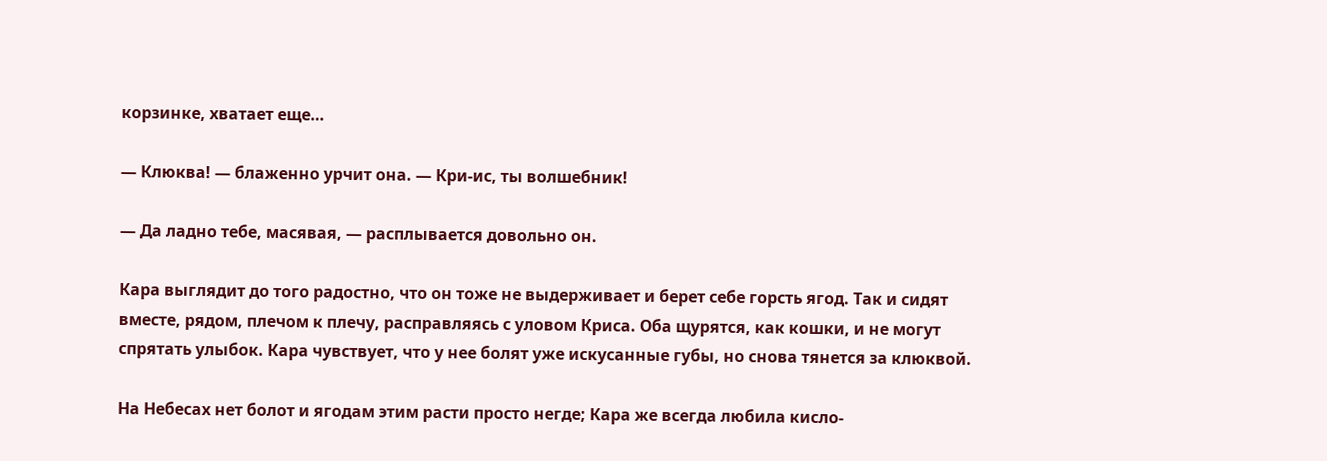корзинке, хватает еще…

— Клюква! — блаженно урчит она. — Кри-ис, ты волшебник!

— Да ладно тебе, масявая, — расплывается довольно он.

Кара выглядит до того радостно, что он тоже не выдерживает и берет себе горсть ягод. Так и сидят вместе, рядом, плечом к плечу, расправляясь с уловом Криса. Оба щурятся, как кошки, и не могут спрятать улыбок. Кара чувствует, что у нее болят уже искусанные губы, но снова тянется за клюквой.

На Небесах нет болот и ягодам этим расти просто негде; Кара же всегда любила кисло-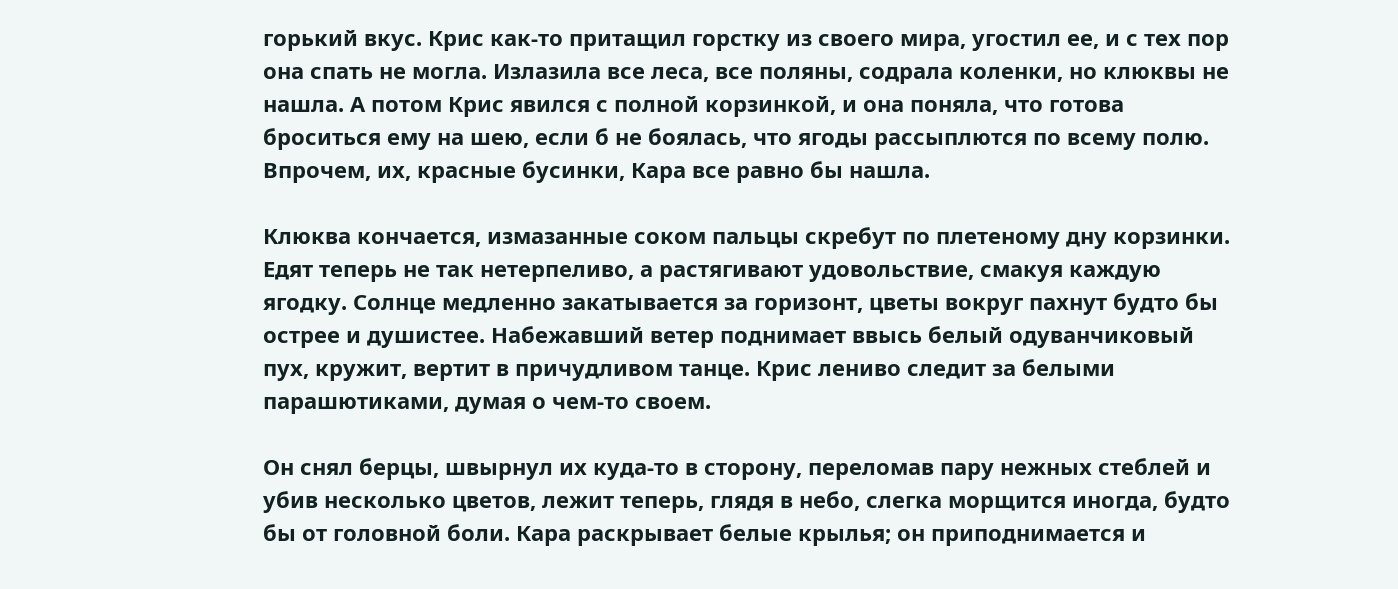горький вкус. Крис как-то притащил горстку из своего мира, угостил ее, и с тех пор она спать не могла. Излазила все леса, все поляны, содрала коленки, но клюквы не нашла. А потом Крис явился с полной корзинкой, и она поняла, что готова броситься ему на шею, если б не боялась, что ягоды рассыплются по всему полю. Впрочем, их, красные бусинки, Кара все равно бы нашла.

Клюква кончается, измазанные соком пальцы скребут по плетеному дну корзинки. Едят теперь не так нетерпеливо, а растягивают удовольствие, смакуя каждую ягодку. Солнце медленно закатывается за горизонт, цветы вокруг пахнут будто бы острее и душистее. Набежавший ветер поднимает ввысь белый одуванчиковый пух, кружит, вертит в причудливом танце. Крис лениво следит за белыми парашютиками, думая о чем-то своем.

Он снял берцы, швырнул их куда-то в сторону, переломав пару нежных стеблей и убив несколько цветов, лежит теперь, глядя в небо, слегка морщится иногда, будто бы от головной боли. Кара раскрывает белые крылья; он приподнимается и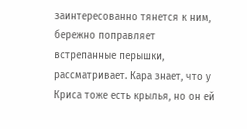заинтересованно тянется к ним, бережно поправляет встрепанные перышки, рассматривает. Кара знает, что у Криса тоже есть крылья, но он ей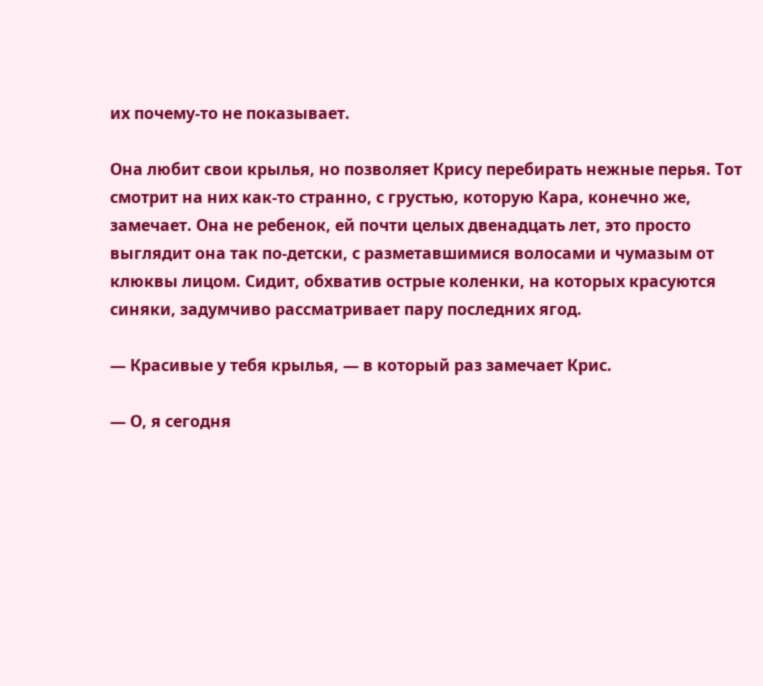их почему-то не показывает.

Она любит свои крылья, но позволяет Крису перебирать нежные перья. Тот смотрит на них как-то странно, с грустью, которую Кара, конечно же, замечает. Она не ребенок, ей почти целых двенадцать лет, это просто выглядит она так по-детски, с разметавшимися волосами и чумазым от клюквы лицом. Сидит, обхватив острые коленки, на которых красуются синяки, задумчиво рассматривает пару последних ягод.

— Красивые у тебя крылья, — в который раз замечает Крис.

— О, я сегодня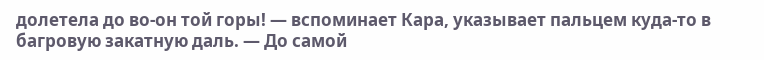долетела до во-он той горы! — вспоминает Кара, указывает пальцем куда-то в багровую закатную даль. — До самой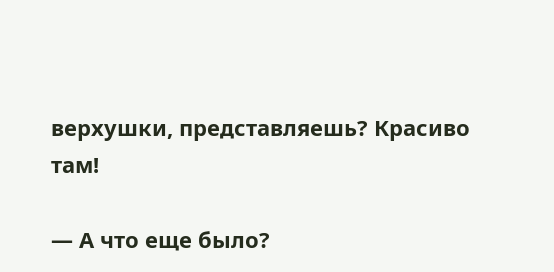верхушки, представляешь? Красиво там!

— А что еще было?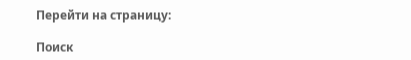Перейти на страницу:

Поиск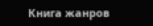Книга жанров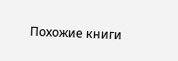Похожие книги